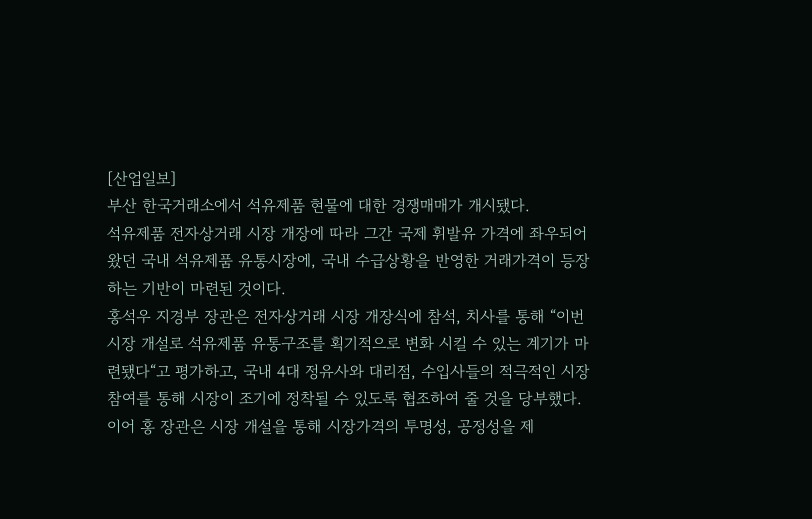[산업일보]
부산 한국거래소에서 석유제품 현물에 대한 경쟁매매가 개시됐다.
석유제품 전자상거래 시장 개장에 따라 그간 국제 휘발유 가격에 좌우되어 왔던 국내 석유제품 유통시장에, 국내 수급상황을 반영한 거래가격이 등장하는 기반이 마련된 것이다.
홍석우 지경부 장관은 전자상거래 시장 개장식에 참석, 치사를 통해 “이번 시장 개설로 석유제품 유통구조를 획기적으로 변화 시킬 수 있는 계기가 마련됐다“고 평가하고, 국내 4대 정유사와 대리점, 수입사들의 적극적인 시장 참여를 통해 시장이 조기에 정착될 수 있도록 협조하여 줄 것을 당부했다.
이어 홍 장관은 시장 개설을 통해 시장가격의 투명성, 공정성을 제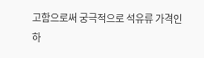고함으로써 궁극적으로 석유류 가격인하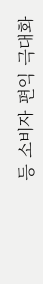등 소비자 편익 극대화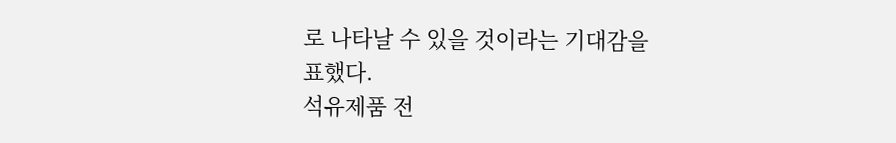로 나타날 수 있을 것이라는 기대감을 표했다.
석유제품 전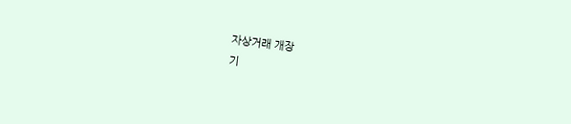자상거래 개장
기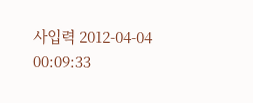사입력 2012-04-04 00:09:33